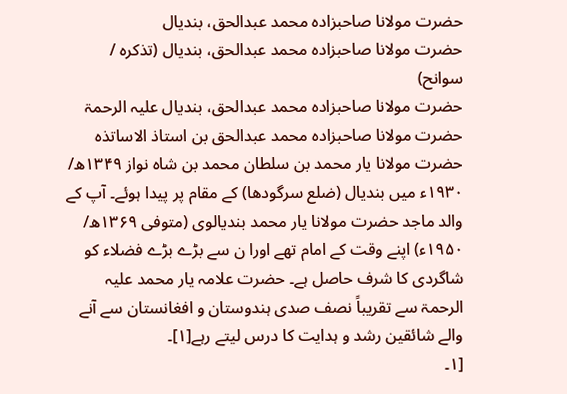حضرت مولانا صاحبزادہ محمد عبدالحق، بندیال
حضرت مولانا صاحبزادہ محمد عبدالحق، بندیال (تذکرہ / سوانح)
حضرت مولانا صاحبزادہ محمد عبدالحق، بندیال علیہ الرحمۃ
حضرت مولانا صاحبزادہ محمد عبدالحق بن استاذ الاساتذہ حضرت مولانا یار محمد بن سلطان محمد بن شاہ نواز ۱۳۴۹ھ/ ۱۹۳۰ء میں بندیال (ضلع سرگودھا) کے مقام پر پیدا ہوئے۔ آپ کے والد ماجد حضرت مولانا یار محمد بندیالوی (متوفی ۱۳۶۹ھ/ ۱۹۵۰ء) اپنے وقت کے امام تھے اورا ن سے بڑے بڑے فضلاء کو شاگردی کا شرف حاصل ہے۔ حضرت علامہ یار محمد علیہ الرحمۃ سے تقریباً نصف صدی ہندوستان و افغانستان سے آنے والے شائقین رشد و ہدایت کا درس لیتے رہے[۱]۔
[۱۔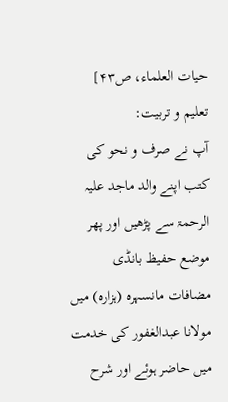حیات العلماء، ص۴۳]
تعلیم و تربیت:
آپ نے صرف و نحو کی کتب اپنے والد ماجد علیہ الرحمۃ سے پڑھیں اور پھر موضع حفیظ بانڈی مضافات مانسہرہ (ہزارہ) میں مولانا عبدالغفور کی خدمت میں حاضر ہوئے اور شرح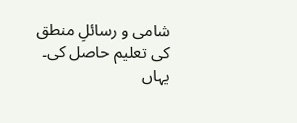شامی و رسائلِ منطق کی تعلیم حاصل کی۔ یہاں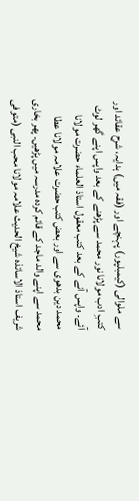سے ملوالی (کیمبلپور) پہنچے اور (فقہ میں) ہدایہ، شرح عقائد اور کتبِ ادب مولانا نور محمد سے پڑھنے کے بعد واپس اپنے گھر لوٹ آئے۔ واپس آنے کے بعد کتب معقول استاذ العلماء حضرت مولانا محمد دین بدھوی سے اور بعض کتب حضرت علامہ مولانا عطا محمد سے اپنے والد ماجد کے قائم کردہ مدرسہ میں پڑھیں۔ پھر بخاری شریف استاذ الاساتذہ شیخ الحدیث علامہ مولانا محب النبی (متوفی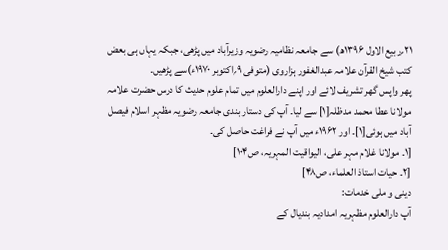۲۱؍ربیع الاول ۱۳۹۶ھ) سے جامعہ نظامیہ رضویہ وزیرآباد میں پڑھی، جبکہ یہاں ہی بعض کتب شیخ القرآن علامہ عبدالغفور ہزاروی (متوفی ۹؍اکتوبر ۱۹۷۰ء)سے پڑھیں۔
پھر واپس گھر تشریف لائے اور اپنے دارالعلوم میں تمام علوم حدیث کا درس حضرت علامہ مولانا عطا محمد مدظلہ[۱] سے لیا۔ آپ کی دستار بندی جامعہ رضویہ مظہر اسلام فیصل آباد میں ہوئی[۱]۔ اور ۱۹۶۲ء میں آپ نے فراغت حاصل کی۔
[۱۔ مولانا غلام مہر علی، الیواقیت المہریہ، ص۱۰۴]
[۲۔ حیات استاذ العلماء، ص۴۸]
دینی و ملی خدمات:
آپ دارالعلوم مظہریہ امدادیہ بندیال کے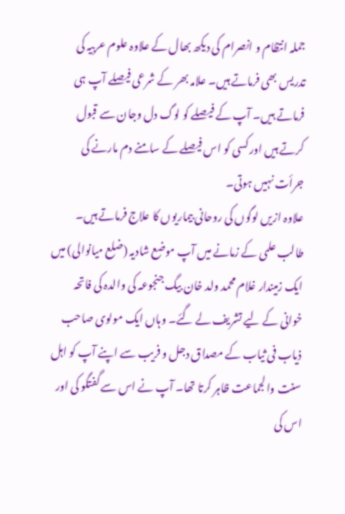جملہ انتظام و انصرام کی دیکھ بھال کے علاوہ علوم عربیہ کی تدریس بھی فرماتے ہیں۔ علامہ بھر کے شرعی فیصلے آپ ہی فرماتے ہیں۔ آپ کے فیصلے کو لوگ دل وجان سے قبول کرتے ہیں اور کسی کو اس فیصلے کے سامنے دم مارنے کی جرأت نہیں ہوتی۔
علاوہ ازیں لوگوں کی روحانی بیماریوں کا علاج فرماتے ہیں۔
طالب علمی کے زمانے میں آپ موضع شادیہ (ضلع میانوالی) میں ایک زمیندار غلام محمد ولد خان بیگ جنجوعہ کی والدہ کی فاتحہ خوانی کے لیے تشریف لے گئے۔ وہاں ایک مولوی صاحب ذیاب فی ثیاب کے مصداق دجل و فریب سے اپنے آپ کو اہل سنت والجماعت ظاہر کرتا تھا۔ آپ نے اس سے گفتگو کی اور اس کی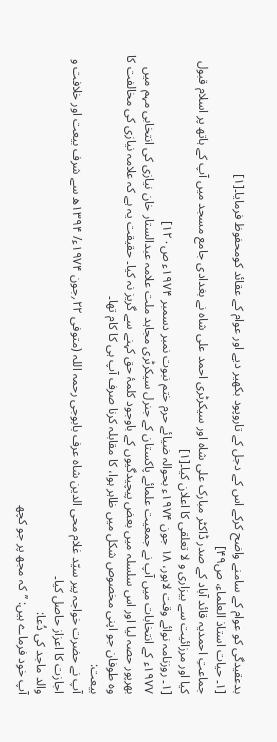بدعقیدگی کو عوام کے سامنے واضح کرکے اس کے دجل کے تاروپود بکھیر دیے اور عوام کے عقائد کومحفوظ فرمایا۔[۱]
[۱۔ حیات استاذ العلماء، ص۴۹]
جماعتِ احمدیہ قائد آباد کے صدر ڈاکٹر مبارک علی شاہ اور سیکرٹری احمد علی شاہ نے بغدادی جامع مسجد میں آپ کے ہاتھ پر اسلام قبول کیا اور مرزائیت سے بیزاری و لا تعلقی کا اعلان کیا۔[۱]
[۱۔ روزنامہ نوائے وقت لاہور، ۱۸ جون ۱۹۷۴ء بحوالہ ضیائے حرم ختم نبوت نمبر دسمبر ۱۹۷۴ء ص۱۲۰]
۱۹۷۷ء کے انتخابات میں آپ نے جمعیت علمائے پاکستان کے جنرل سیکرٹری مجاہد ملت علامہ عبدالستار خان نیازی کی انتخابی مہم میں بھرپور حصہ لیا اور اس سلسلہ میں بعض پیچیدگیوں کے باوجود کلمۂ حق کہنے سے گریز نہ کیا۔ حقیقت یہ ہے کہ علامہ نیازی کی مخالفت کا وہ طوفان جو اپنی مخصوص شکل میں ظاہر ہوا، کا مقابلہ کرنا صرف آپ ہی کا کام تھا۔
بیعت:
آپ نے حضرت خواجہ پیر سیّد غلام محی الدین شاہ عرف بابوجی رحمہ اللہ (متوفی ۲۲؍جون ۱۹۷۴ء/ ۱۳۹۴ھ سے شرف بیعت اور خلافت و اجازت کا اعزاز حاصل کیا۔
والد ماجد کی دُعا:
آپ خود فرماے ہیں: ’’کہ مجھ پر جو کچھ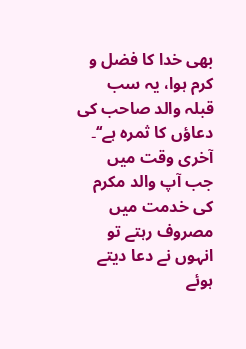بھی خدا کا فضل و کرم ہوا، یہ سب قبلہ والد صاحب کی دعاؤں کا ثمرہ ہے‘‘۔ آخری وقت میں جب آپ والد مکرم کی خدمت میں مصروف رہتے تو انہوں نے دعا دیتے ہوئے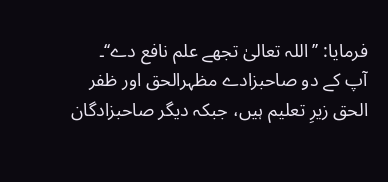فرمایا: ’’اللہ تعالیٰ تجھے علم نافع دے‘‘۔
آپ کے دو صاحبزادے مظہرالحق اور ظفر الحق زیرِ تعلیم ہیں، جبکہ دیگر صاحبزادگان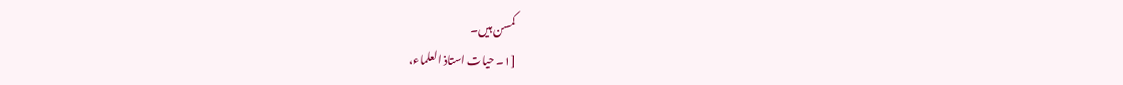کمسن ہیں۔
[۱۔ حیات استاذ العلماء،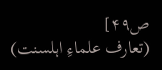ص۴۹]
(تعارف علماءِ اہلسنت)